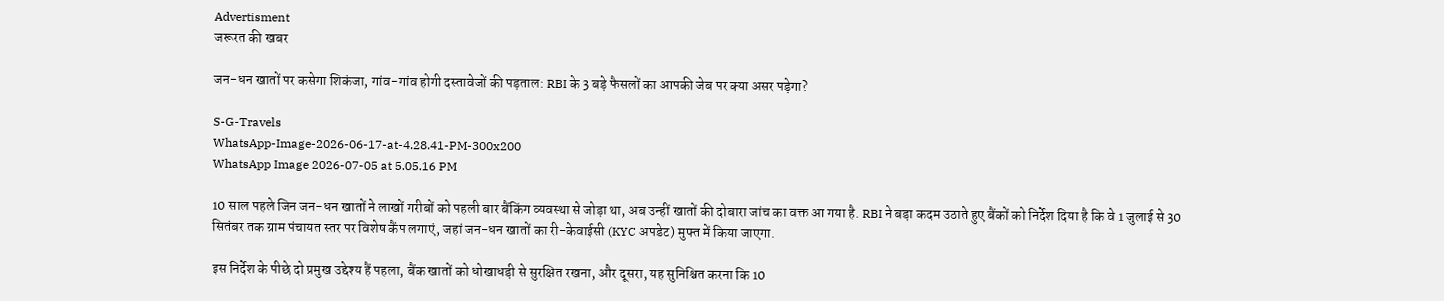Advertisment
जरूरत की खबर

जन-धन खातों पर कसेगा शिकंजा, गांव-गांव होगी दस्तावेजों की पड़ताल: RBI के 3 बड़े फैसलों का आपकी जेब पर क्या असर पड़ेगा?

S-G-Travels
WhatsApp-Image-2026-06-17-at-4.28.41-PM-300x200
WhatsApp Image 2026-07-05 at 5.05.16 PM

10 साल पहले जिन जन-धन खातों ने लाखों गरीबों को पहली बार बैंकिंग व्यवस्था से जोड़ा था, अब उन्हीं खातों की दोबारा जांच का वक्त आ गया है. RBI ने बड़ा कदम उठाते हुए बैंकों को निर्देश दिया है कि वे 1 जुलाई से 30 सितंबर तक ग्राम पंचायत स्तर पर विशेष कैंप लगाएं, जहां जन-धन खातों का री-केवाईसी (KYC अपडेट) मुफ्त में किया जाएगा.

इस निर्देश के पीछे दो प्रमुख उद्देश्य हैं पहला, बैंक खातों को धोखाधड़ी से सुरक्षित रखना, और दूसरा, यह सुनिश्चित करना कि 10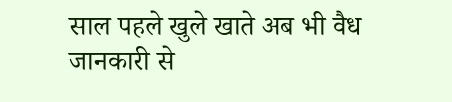साल पहले खुले खाते अब भी वैध जानकारी से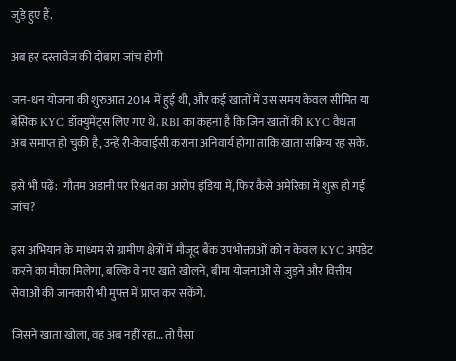जुड़े हुए हैं.

अब हर दस्तावेज की दोबारा जांच होगी

जन-धन योजना की शुरुआत 2014 में हुई थी, और कई खातों में उस समय केवल सीमित या बेसिक KYC डॉक्युमेंट्स लिए गए थे. RBI का कहना है कि जिन खातों की KYC वैधता अब समाप्त हो चुकी है, उन्हें री-केवाईसी कराना अनिवार्य होगा ताकि खाता सक्रिय रह सके.

इसे भी पढ़ें:  गौतम अडानी पर रिश्वत का आरोप इंडिया में, फिर कैसे अमेरिका में शुरू हो गई जांच?

इस अभियान के माध्यम से ग्रामीण क्षेत्रों में मौजूद बैंक उपभोक्ताओं को न केवल KYC अपडेट करने का मौका मिलेगा, बल्कि वे नए खाते खोलने, बीमा योजनाओं से जुड़ने और वित्तीय सेवाओं की जानकारी भी मुफ्त में प्राप्त कर सकेंगे.

जिसने खाता खोला, वह अब नहीं रहा… तो पैसा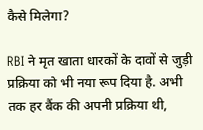कैसे मिलेगा?

RBI ने मृत खाता धारकों के दावों से जुड़ी प्रक्रिया को भी नया रूप दिया है. अभी तक हर बैंक की अपनी प्रक्रिया थी,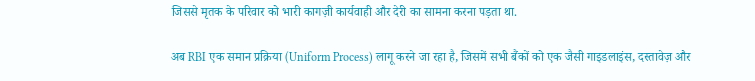जिससे मृतक के परिवार को भारी कागज़ी कार्यवाही और देरी का सामना करना पड़ता था.

अब RBI एक समान प्रक्रिया (Uniform Process) लागू करने जा रहा है, जिसमें सभी बैंकों को एक जैसी गाइडलाइंस, दस्तावेज़ और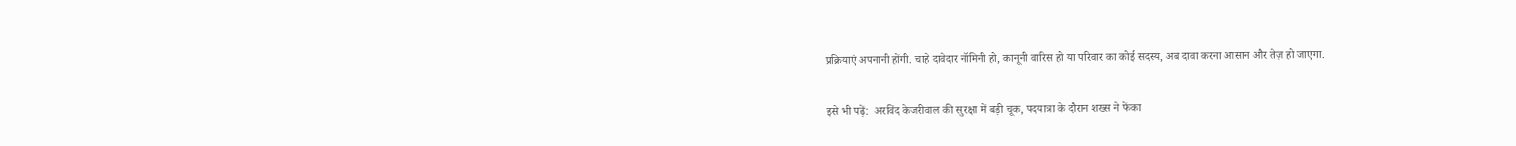प्रक्रियाएं अपनानी होंगी. चाहे दावेदार नॉमिनी हो, कानूनी वारिस हो या परिवार का कोई सदस्य, अब दावा करना आसान और तेज़ हो जाएगा.

इसे भी पढ़ें:  अरविंद केजरीवाल की सुरक्षा में बड़ी चूक, पदयात्रा के दौरान शख्स ने फेंका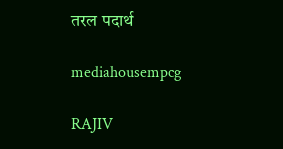तरल पदार्थ

mediahousempcg

RAJIV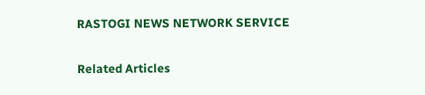RASTOGI NEWS NETWORK SERVICE

Related Articles